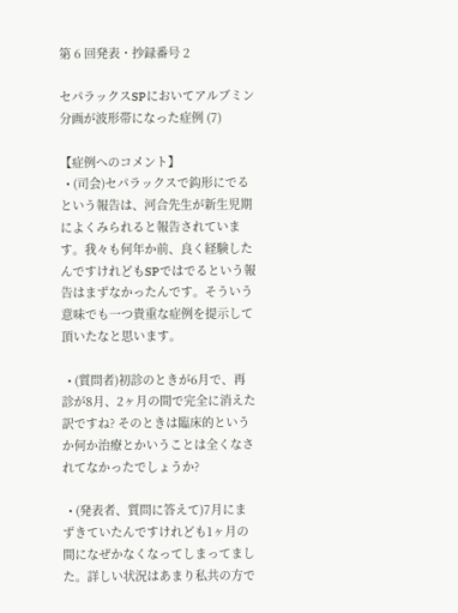第 6 回発表・抄録番号 2

セパラックスSPにおいてアルブミン分画が波形帯になった症例 (7)

【症例へのコメント】
  • (司会)セパラックスで鈎形にでるという報告は、河合先生が新生児期によくみられると報告されています。我々も何年か前、良く経験したんですけれどもSPではでるという報告はまずなかったんです。そういう意味でも一つ貴重な症例を提示して頂いたなと思います。

  • (質問者)初診のときが6月で、再診が8月、2ヶ月の間で完全に消えた訳ですね? そのときは臨床的というか何か治療とかいうことは全くなされてなかったでしょうか?

  • (発表者、質問に答えて)7月にまずきていたんですけれども1ヶ月の間になぜかなくなってしまってました。詳しい状況はあまり私共の方で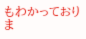もわかっておりま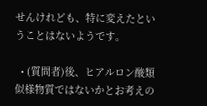せんけれども、特に変えたということはないようです。

  • (質問者)後、ヒアルロン酸類似様物質ではないかとお考えの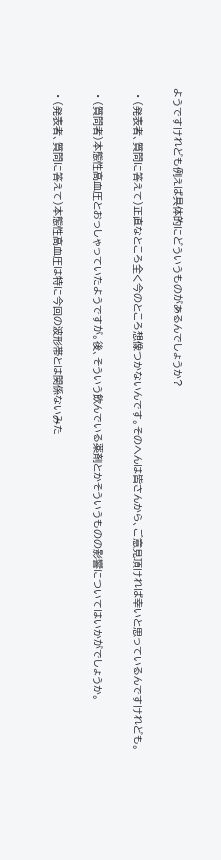ようですけれども例えば具体的にどういうものがあるんでしょうか?

  • (発表者、質問に答えて)正直なところ全く今のところ想像つかないんです。そのへんは皆さんから、ご意見頂ければ幸いと思っているんですけれども。

  • (質問者)本態性高血圧とおっしゃっていたようですが。後、そういう飲んでいる薬剤とかそういうものの影響についてはいかがでしょうか。

  • (発表者、質問に答えて)本態性高血圧は特に今回の波形帯とは関係ないみた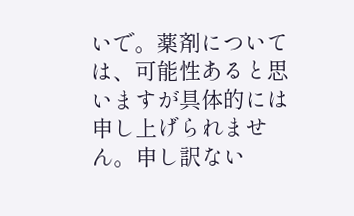いで。薬剤については、可能性あると思いますが具体的には申し上げられません。申し訳ない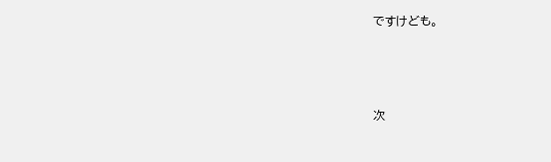ですけども。



次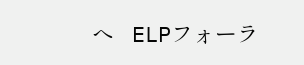へ   ELPフォーラ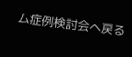ム症例検討会へ戻る